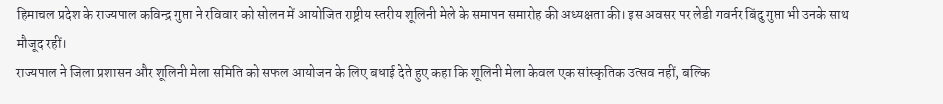हिमाचल प्रदेश के राज्यपाल कविन्द्र गुप्ता ने रविवार को सोलन में आयोजित राष्ट्रीय स्तरीय शूलिनी मेले के समापन समारोह की अध्यक्षता की। इस अवसर पर लेडी गवर्नर बिंदु गुप्ता भी उनके साथ मौजूद रहीं।
राज्यपाल ने जिला प्रशासन और शूलिनी मेला समिति को सफल आयोजन के लिए बधाई देते हुए कहा कि शूलिनी मेला केवल एक सांस्कृतिक उत्सव नहीं, बल्कि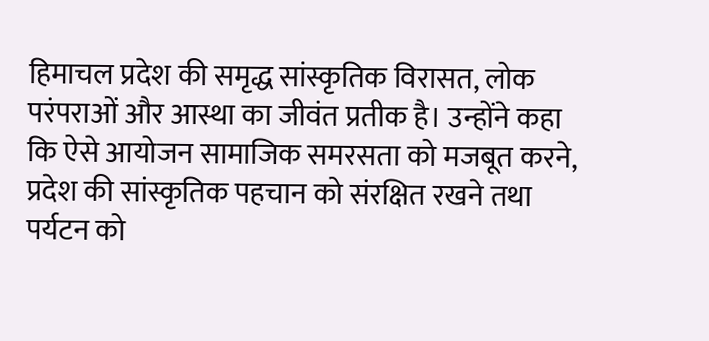हिमाचल प्रदेश की समृद्ध सांस्कृतिक विरासत, लोक परंपराओं और आस्था का जीवंत प्रतीक है। उन्होंने कहा कि ऐसे आयोजन सामाजिक समरसता को मजबूत करने, प्रदेश की सांस्कृतिक पहचान को संरक्षित रखने तथा पर्यटन को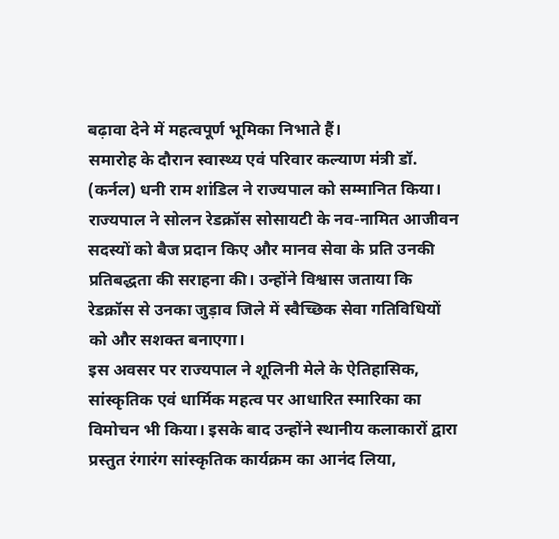बढ़ावा देने में महत्वपूर्ण भूमिका निभाते हैं।
समारोह के दौरान स्वास्थ्य एवं परिवार कल्याण मंत्री डॉ. (कर्नल) धनी राम शांडिल ने राज्यपाल को सम्मानित किया। राज्यपाल ने सोलन रेडक्रॉस सोसायटी के नव-नामित आजीवन सदस्यों को बैज प्रदान किए और मानव सेवा के प्रति उनकी प्रतिबद्धता की सराहना की। उन्होंने विश्वास जताया कि रेडक्रॉस से उनका जुड़ाव जिले में स्वैच्छिक सेवा गतिविधियों को और सशक्त बनाएगा।
इस अवसर पर राज्यपाल ने शूलिनी मेले के ऐतिहासिक, सांस्कृतिक एवं धार्मिक महत्व पर आधारित स्मारिका का विमोचन भी किया। इसके बाद उन्होंने स्थानीय कलाकारों द्वारा प्रस्तुत रंगारंग सांस्कृतिक कार्यक्रम का आनंद लिया,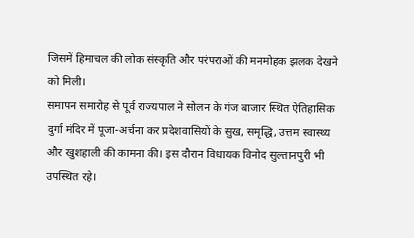जिसमें हिमाचल की लोक संस्कृति और परंपराओं की मनमोहक झलक देखने को मिली।
समापन समारोह से पूर्व राज्यपाल ने सोलन के गंज बाजार स्थित ऐतिहासिक दुर्गा मंदिर में पूजा-अर्चना कर प्रदेशवासियों के सुख, समृद्धि, उत्तम स्वास्थ्य और खुशहाली की कामना की। इस दौरान विधायक विनोद सुल्तानपुरी भी उपस्थित रहे।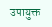उपायुक्त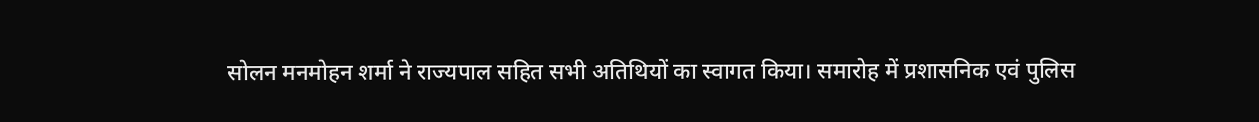सोलन मनमोहन शर्मा ने राज्यपाल सहित सभी अतिथियों का स्वागत किया। समारोह में प्रशासनिक एवं पुलिस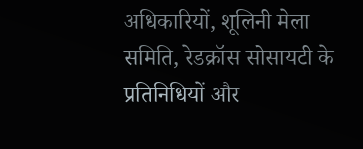अधिकारियों, शूलिनी मेला समिति, रेडक्रॉस सोसायटी के प्रतिनिधियों और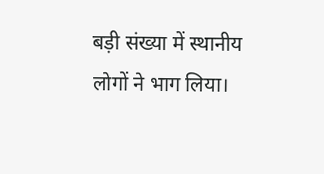बड़ी संख्या में स्थानीय लोगों ने भाग लिया।